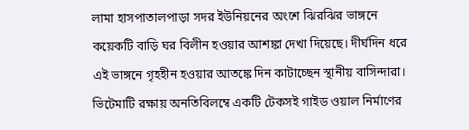লামা হাসপাতালপাড়া সদর ইউনিয়নের অংশে ঝিরঝির ভাঙ্গনে কয়েকটি বাড়ি ঘর বিলীন হওয়ার আশঙ্কা দেখা দিয়েছে। দীর্ঘদিন ধরে এই ভাঙ্গনে গৃহহীন হওয়ার আতঙ্কে দিন কাটাচ্ছেন স্থানীয় বাসিন্দারা। ভিটেমাটি রক্ষায় অনতিবিলম্বে একটি টেকসই গাইড ওয়াল নির্মাণের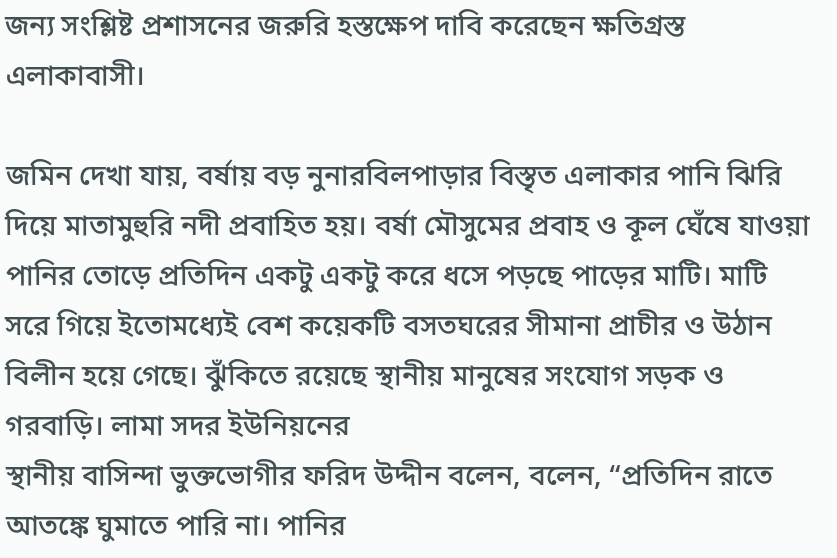জন্য সংশ্লিষ্ট প্রশাসনের জরুরি হস্তক্ষেপ দাবি করেছেন ক্ষতিগ্রস্ত এলাকাবাসী।

জমিন দেখা যায়, বর্ষায় বড় নুনারবিলপাড়ার বিস্তৃত এলাকার পানি ঝিরি দিয়ে মাতামুহুরি নদী প্রবাহিত হয়। বর্ষা মৌসুমের প্রবাহ ও কূল ঘেঁষে যাওয়া পানির তোড়ে প্রতিদিন একটু একটু করে ধসে পড়ছে পাড়ের মাটি। মাটি সরে গিয়ে ইতোমধ্যেই বেশ কয়েকটি বসতঘরের সীমানা প্রাচীর ও উঠান বিলীন হয়ে গেছে। ঝুঁকিতে রয়েছে স্থানীয় মানুষের সংযোগ সড়ক ও গরবাড়ি। লামা সদর ইউনিয়নের
স্থানীয় বাসিন্দা ভুক্তভোগীর ফরিদ উদ্দীন বলেন, বলেন, “প্রতিদিন রাতে আতঙ্কে ঘুমাতে পারি না। পানির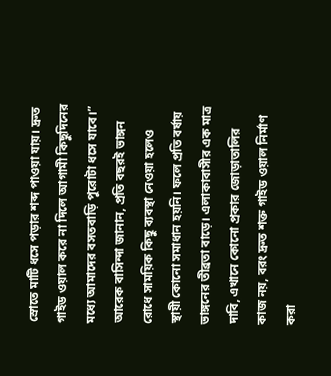স্রোতে মাটি ধসে পড়ার শব্দ পাওয়া যায়। দ্রুত গাইড ওয়াল করে না দিলে আগামী কিছুদিনের মধ্যে আমাদের বসতবাড়ি পুরোটা ধসে যাবে।”
আরেক বাসিন্দা জানান, প্রতি বছরই ভাঙ্গন রোধে সাময়িক কিছু ব্যবস্থা নেওয়া হলেও স্থায়ী কোনো সমাধান হয়নি। ফলে প্রতি বর্ষায় ভাঙ্গনের তীব্রতা বাড়ে। এলাকাবাসীর এক মাত্র দাবি, এখানে কোনো প্রকার জোড়াতালির কাজ নয়, বরং দ্রুত শক্ত গাইড ওয়াল নির্মাণ করা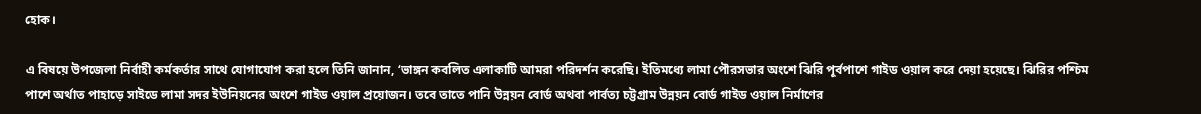হোক।

এ বিষয়ে উপজেলা নির্বাহী কর্মকর্তার সাথে যোগাযোগ করা হলে তিনি জানান, ‘ভাঙ্গন কবলিত এলাকাটি আমরা পরিদর্শন করেছি। ইতিমধ্যে লামা পৌরসভার অংশে ঝিরি পূর্বপাশে গাইড ওয়াল করে দেয়া হয়েছে। ঝিরির পশ্চিম পাশে অর্থাত পাহাড়ে সাইডে লামা সদর ইউনিয়নের অংশে গাইড ওয়াল প্রয়োজন। তবে তাতে পানি উন্নয়ন বোর্ড অথবা পার্বত্য চট্টগ্রাম উন্নয়ন বোর্ড গাইড ওয়াল নির্মাণের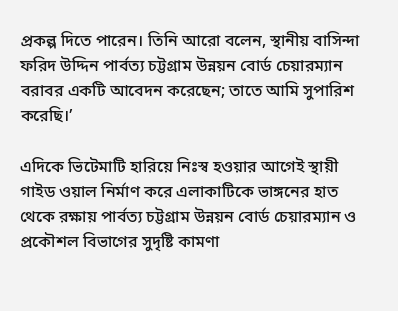প্রকল্প দিতে পারেন। তিনি আরো বলেন, স্থানীয় বাসিন্দা ফরিদ উদ্দিন পার্বত্য চট্টগ্রাম উন্নয়ন বোর্ড চেয়ারম্যান বরাবর একটি আবেদন করেছেন; তাতে আমি সুপারিশ করেছি।’

এদিকে ভিটেমাটি হারিয়ে নিঃস্ব হওয়ার আগেই স্থায়ী গাইড ওয়াল নির্মাণ করে এলাকাটিকে ভাঙ্গনের হাত থেকে রক্ষায় পার্বত্য চট্টগ্রাম উন্নয়ন বোর্ড চেয়ারম্যান ও প্রকৌশল বিভাগের সুদৃষ্টি কামণা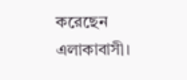করেছেন এলাকাবাসী।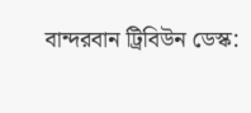বান্দরবান ট্রিবিউন ডেস্ক: